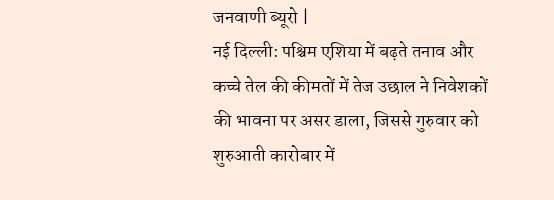जनवाणी ब्यूरो |
नई दिल्ली: पश्चिम एशिया में बढ़ते तनाव और कच्चे तेल की कीमतों में तेज उछाल ने निवेशकों की भावना पर असर डाला, जिससे गुरुवार को शुरुआती कारोबार में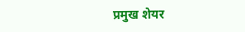प्रमुख शेयर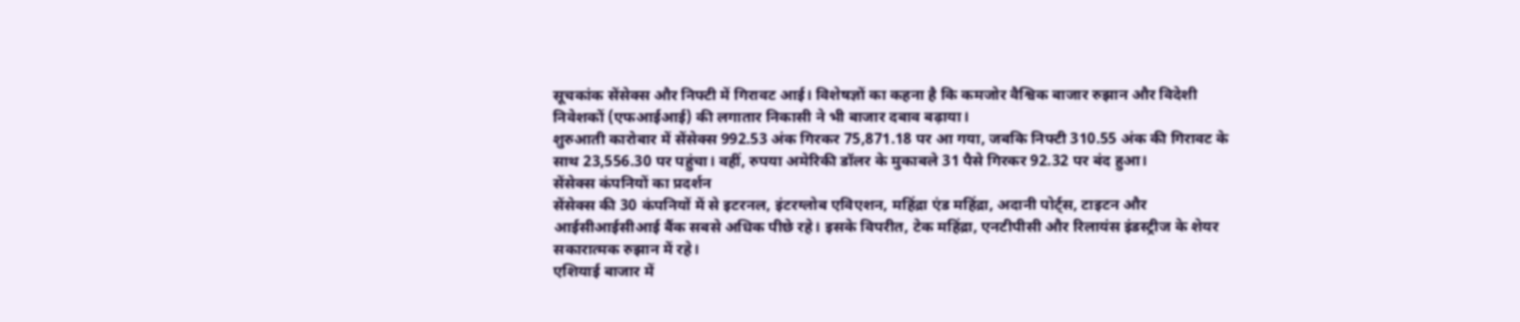सूचकांक सेंसेक्स और निफ्टी में गिरावट आई। विशेषज्ञों का कहना है कि कमजोर वैश्विक बाजार रुझान और विदेशी निवेशकों (एफआईआई) की लगातार निकासी ने भी बाजार दबाव बढ़ाया।
शुरुआती कारोबार में सेंसेक्स 992.53 अंक गिरकर 75,871.18 पर आ गया, जबकि निफ्टी 310.55 अंक की गिरावट के साथ 23,556.30 पर पहुंचा। वहीं, रुपया अमेरिकी डॉलर के मुकाबले 31 पैसे गिरकर 92.32 पर बंद हुआ।
सेंसेक्स कंपनियों का प्रदर्शन
सेंसेक्स की 30 कंपनियों में से इटरनल, इंटरग्लोब एविएशन, महिंद्रा एंड महिंद्रा, अदानी पोर्ट्स, टाइटन और आईसीआईसीआई बैंक सबसे अधिक पीछे रहे। इसके विपरीत, टेक महिंद्रा, एनटीपीसी और रिलायंस इंडस्ट्रीज के शेयर सकारात्मक रुझान में रहे।
एशियाई बाजार में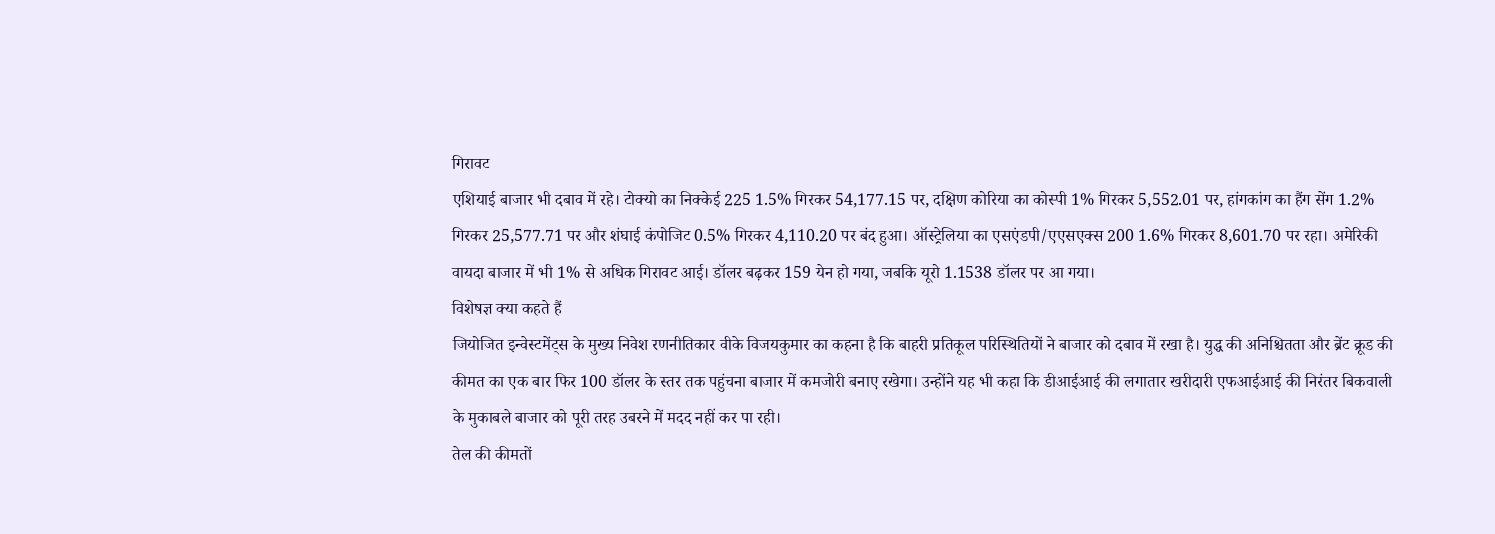गिरावट
एशियाई बाजार भी दबाव में रहे। टोक्यो का निक्केई 225 1.5% गिरकर 54,177.15 पर, दक्षिण कोरिया का कोस्पी 1% गिरकर 5,552.01 पर, हांगकांग का हैंग सेंग 1.2% गिरकर 25,577.71 पर और शंघाई कंपोजिट 0.5% गिरकर 4,110.20 पर बंद हुआ। ऑस्ट्रेलिया का एसएंडपी/एएसएक्स 200 1.6% गिरकर 8,601.70 पर रहा। अमेरिकी वायदा बाजार में भी 1% से अधिक गिरावट आई। डॉलर बढ़कर 159 येन हो गया, जबकि यूरो 1.1538 डॉलर पर आ गया।
विशेषज्ञ क्या कहते हैं
जियोजित इन्वेस्टमेंट्स के मुख्य निवेश रणनीतिकार वीके विजयकुमार का कहना है कि बाहरी प्रतिकूल परिस्थितियों ने बाजार को दबाव में रखा है। युद्ध की अनिश्चितता और ब्रेंट क्रूड की कीमत का एक बार फिर 100 डॉलर के स्तर तक पहुंचना बाजार में कमजोरी बनाए रखेगा। उन्होंने यह भी कहा कि डीआईआई की लगातार खरीदारी एफआईआई की निरंतर बिकवाली के मुकाबले बाजार को पूरी तरह उबरने में मदद नहीं कर पा रही।
तेल की कीमतों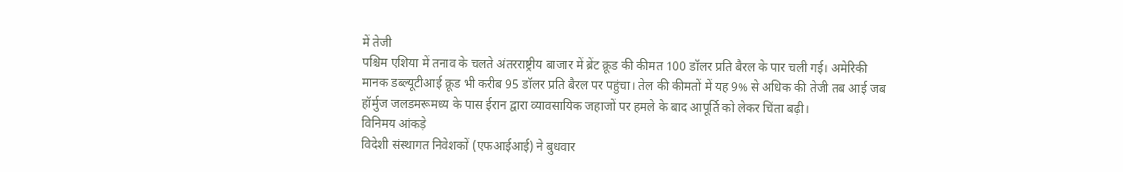में तेजी
पश्चिम एशिया में तनाव के चलते अंतरराष्ट्रीय बाजार में ब्रेंट क्रूड की कीमत 100 डॉलर प्रति बैरल के पार चली गई। अमेरिकी मानक डब्ल्यूटीआई क्रूड भी करीब 95 डॉलर प्रति बैरल पर पहुंचा। तेल की कीमतों में यह 9% से अधिक की तेजी तब आई जब हॉर्मुज जलडमरूमध्य के पास ईरान द्वारा व्यावसायिक जहाजों पर हमले के बाद आपूर्ति को लेकर चिंता बढ़ी।
विनिमय आंकड़े
विदेशी संस्थागत निवेशकों (एफआईआई) ने बुधवार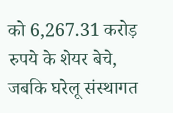को 6,267.31 करोड़ रुपये के शेयर बेचे, जबकि घरेलू संस्थागत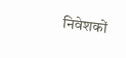निवेशकों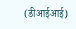(डीआईआई)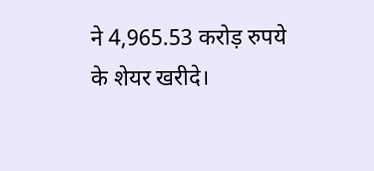ने 4,965.53 करोड़ रुपये के शेयर खरीदे।